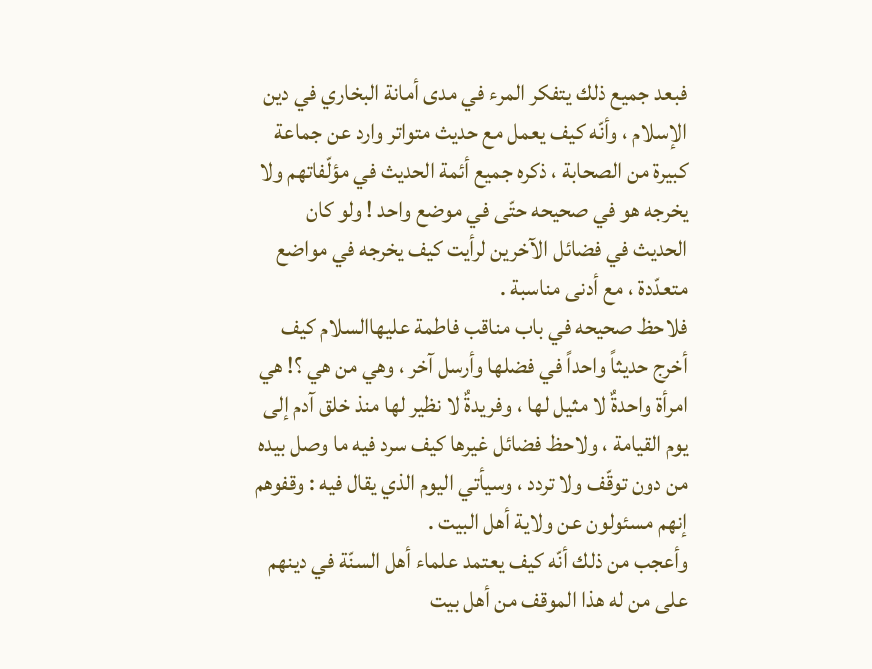فبعد جميع ذلك يتفكر المرء في مدى أمانة البخاري في دين الإسلام ، وأنّه كيف يعمل مع حديث متواتر وارد عن جماعة كبيرة من الصحابة ، ذكره جميع أئمة الحديث في مؤلّفاتهم ولا يخرجه هو في صحيحه حتّى في موضع واحد ! ولو كان الحديث في فضائل الآخرين لرأيت كيف يخرجه في مواضع متعدّدة ، مع أدنى مناسبة .
فلاحظ صحيحه في باب مناقب فاطمة عليهاالسلام كيف أخرج حديثاً واحداً في فضلها وأرسل آخر ، وهي من هي ؟! هي امرأة واحدةٌ لا مثيل لها ، وفريدةٌ لا نظير لها منذ خلق آدم إلى يوم القيامة ، ولاحظ فضائل غيرها كيف سرد فيه ما وصل بيده من دون توقّف ولا تردد ، وسيأتي اليوم الذي يقال فيه : وقفوهم إنهم مسئولون عن ولاية أهل البيت .
وأعجب من ذلك أنّه كيف يعتمد علماء أهل السنّة في دينهم على من له هذا الموقف من أهل بيت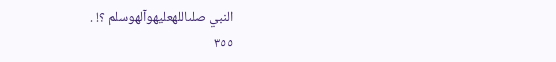النبي صلىاللهعليهوآلهوسلم ؟! .
٣٥٥